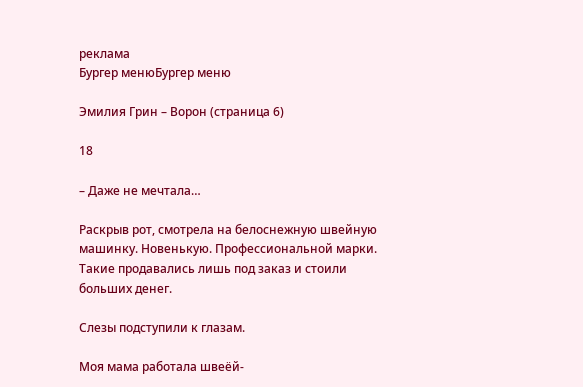реклама
Бургер менюБургер меню

Эмилия Грин – Ворон (страница 6)

18

– Даже не мечтала…

Раскрыв рот, смотрела на белоснежную швейную машинку. Новенькую. Профессиональной марки. Такие продавались лишь под заказ и стоили больших денег.

Слезы подступили к глазам.

Моя мама работала швеёй-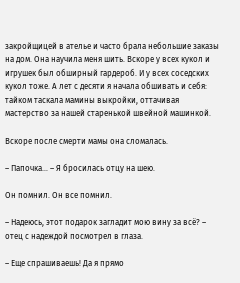закройщицей в ателье и часто брала небольшие заказы на дом. Она научила меня шить. Вскоре у всех кукол и игрушек был обширный гардероб. И у всех соседских кукол тоже. А лет с десяти я начала обшивать и себя: тайком таскала мамины выкройки, оттачивая мастерство за нашей старенькой швейной машинкой.

Вскоре после смерти мамы она сломалась.

– Папочка… – Я бросилась отцу на шею.

Он помнил. Он все помнил.

– Надеюсь, этот подарок загладит мою вину за всё? – отец с надеждой посмотрел в глаза.

– Еще спрашиваешь! Да я прямо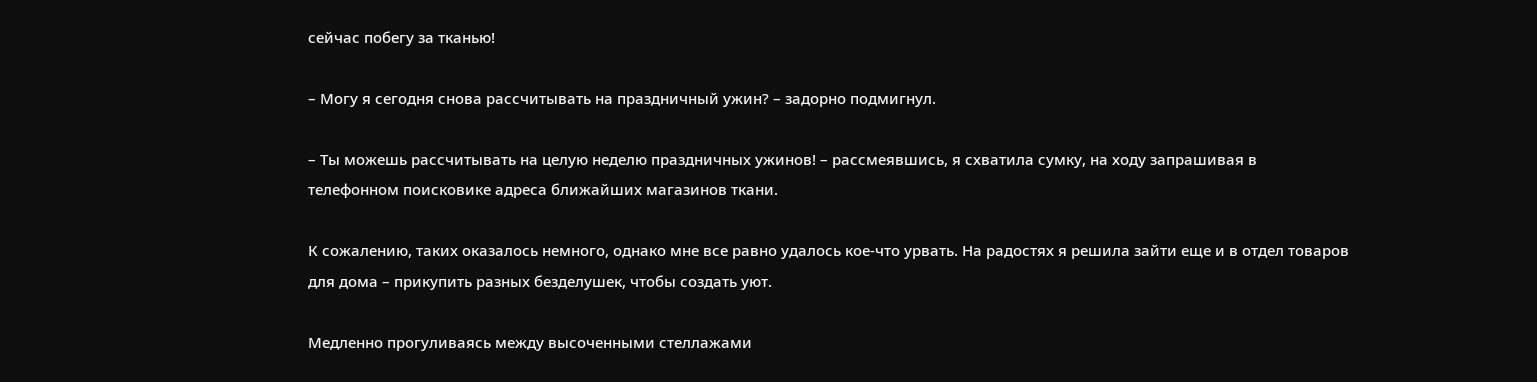сейчас побегу за тканью!

– Могу я сегодня снова рассчитывать на праздничный ужин? – задорно подмигнул.

– Ты можешь рассчитывать на целую неделю праздничных ужинов! – рассмеявшись, я схватила сумку, на ходу запрашивая в телефонном поисковике адреса ближайших магазинов ткани.

К сожалению, таких оказалось немного, однако мне все равно удалось кое-что урвать. На радостях я решила зайти еще и в отдел товаров для дома – прикупить разных безделушек, чтобы создать уют.

Медленно прогуливаясь между высоченными стеллажами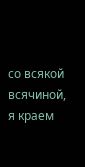со всякой всячиной, я краем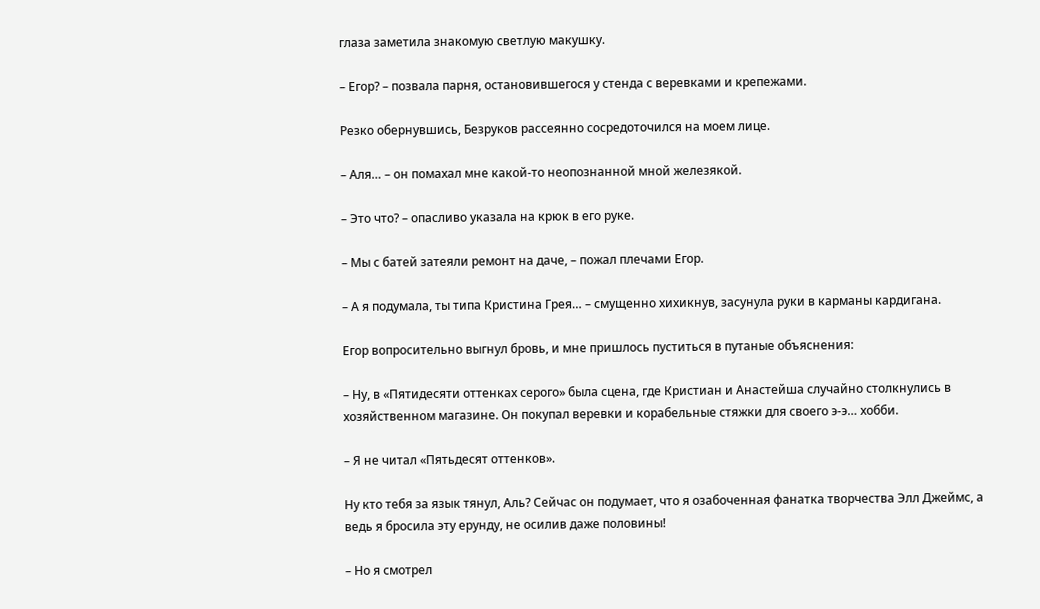глаза заметила знакомую светлую макушку.

– Егор? – позвала парня, остановившегося у стенда с веревками и крепежами.

Резко обернувшись, Безруков рассеянно сосредоточился на моем лице.

– Аля… – он помахал мне какой-то неопознанной мной железякой.

– Это что? – опасливо указала на крюк в его руке.

– Мы с батей затеяли ремонт на даче, – пожал плечами Егор.

– А я подумала, ты типа Кристина Грея… – смущенно хихикнув, засунула руки в карманы кардигана.

Егор вопросительно выгнул бровь, и мне пришлось пуститься в путаные объяснения:

– Ну, в «Пятидесяти оттенках серого» была сцена, где Кристиан и Анастейша случайно столкнулись в хозяйственном магазине. Он покупал веревки и корабельные стяжки для своего э-э… хобби.

– Я не читал «Пятьдесят оттенков».

Ну кто тебя за язык тянул, Аль? Сейчас он подумает, что я озабоченная фанатка творчества Элл Джеймс, а ведь я бросила эту ерунду, не осилив даже половины!

– Но я смотрел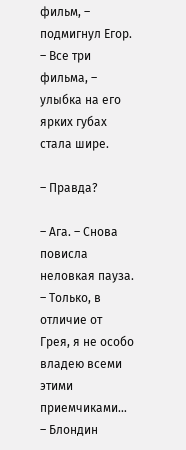фильм, – подмигнул Егор. – Все три фильма, – улыбка на его ярких губах стала шире.

– Правда?

– Ага. – Снова повисла неловкая пауза. – Только, в отличие от Грея, я не особо владею всеми этими приемчиками… – Блондин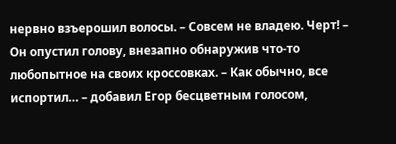нервно взъерошил волосы. – Совсем не владею. Черт! – Он опустил голову, внезапно обнаружив что-то любопытное на своих кроссовках. – Как обычно, все испортил… – добавил Егор бесцветным голосом,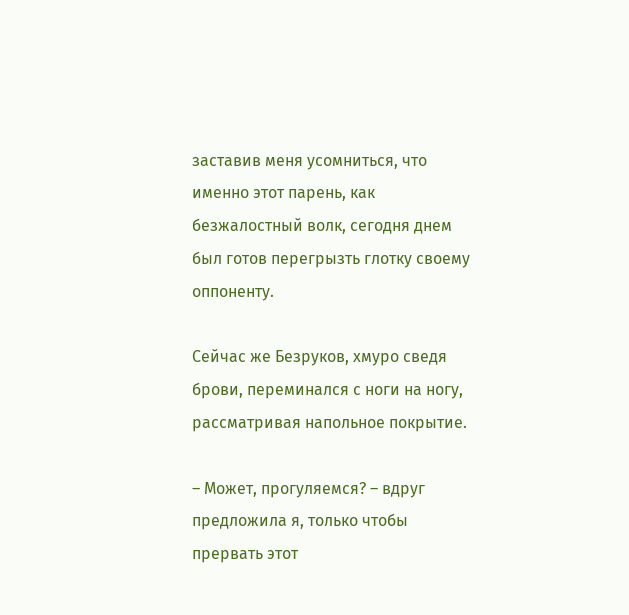заставив меня усомниться, что именно этот парень, как безжалостный волк, сегодня днем был готов перегрызть глотку своему оппоненту.

Сейчас же Безруков, хмуро сведя брови, переминался с ноги на ногу, рассматривая напольное покрытие.

– Может, прогуляемся? – вдруг предложила я, только чтобы прервать этот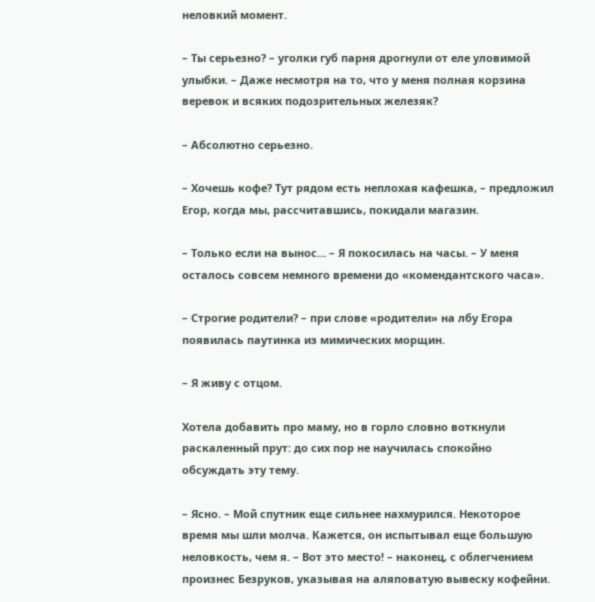неловкий момент.

– Ты серьезно? – уголки губ парня дрогнули от еле уловимой улыбки. – Даже несмотря на то, что у меня полная корзина веревок и всяких подозрительных железяк?

– Абсолютно серьезно.

– Хочешь кофе? Тут рядом есть неплохая кафешка, – предложил Егор, когда мы, рассчитавшись, покидали магазин.

– Только если на вынос… – Я покосилась на часы. – У меня осталось совсем немного времени до «комендантского часа».

– Строгие родители? – при слове «родители» на лбу Егора появилась паутинка из мимических морщин.

– Я живу с отцом.

Хотела добавить про маму, но в горло словно воткнули раскаленный прут: до сих пор не научилась спокойно обсуждать эту тему.

– Ясно. – Мой спутник еще сильнее нахмурился. Некоторое время мы шли молча. Кажется, он испытывал еще большую неловкость, чем я. – Вот это место! – наконец, с облегчением произнес Безруков, указывая на аляповатую вывеску кофейни.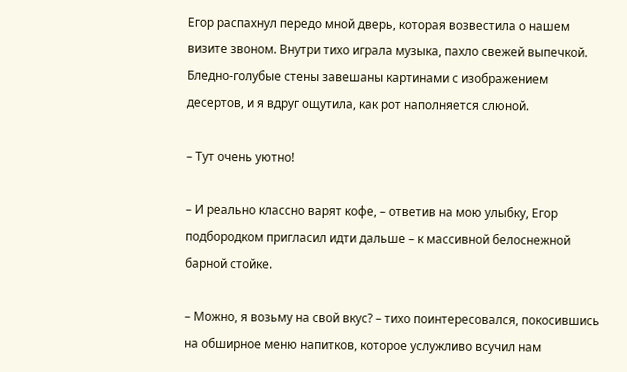Егор распахнул передо мной дверь, которая возвестила о нашем визите звоном. Внутри тихо играла музыка, пахло свежей выпечкой. Бледно-голубые стены завешаны картинами с изображением десертов, и я вдруг ощутила, как рот наполняется слюной.

– Тут очень уютно!

– И реально классно варят кофе, – ответив на мою улыбку, Егор подбородком пригласил идти дальше – к массивной белоснежной барной стойке.

– Можно, я возьму на свой вкус? – тихо поинтересовался, покосившись на обширное меню напитков, которое услужливо всучил нам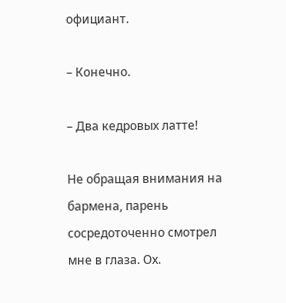официант.

– Конечно.

– Два кедровых латте!

Не обращая внимания на бармена, парень сосредоточенно смотрел мне в глаза. Ох.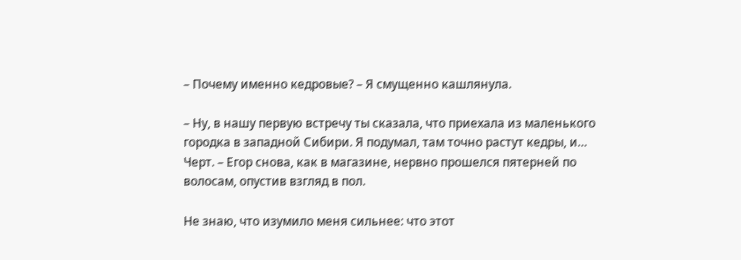– Почему именно кедровые? – Я смущенно кашлянула.

– Ну, в нашу первую встречу ты сказала, что приехала из маленького городка в западной Сибири. Я подумал, там точно растут кедры, и… Черт. – Егор снова, как в магазине, нервно прошелся пятерней по волосам, опустив взгляд в пол.

Не знаю, что изумило меня сильнее: что этот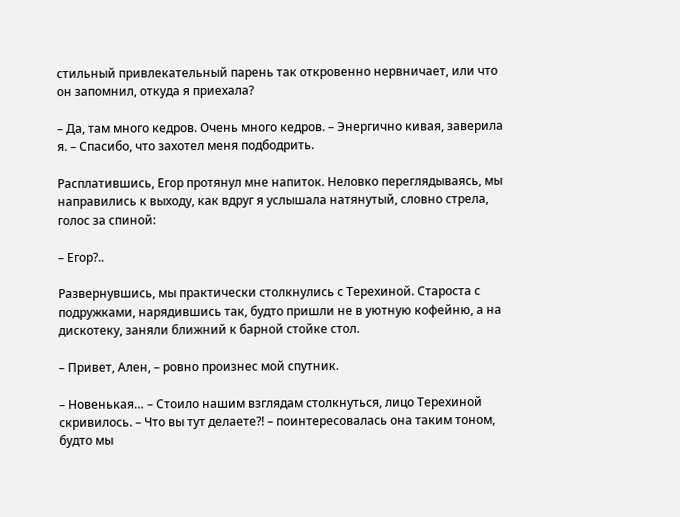стильный привлекательный парень так откровенно нервничает, или что он запомнил, откуда я приехала?

– Да, там много кедров. Очень много кедров. – Энергично кивая, заверила я. – Спасибо, что захотел меня подбодрить.

Расплатившись, Егор протянул мне напиток. Неловко переглядываясь, мы направились к выходу, как вдруг я услышала натянутый, словно стрела, голос за спиной:

– Егор?..

Развернувшись, мы практически столкнулись с Терехиной. Староста с подружками, нарядившись так, будто пришли не в уютную кофейню, а на дискотеку, заняли ближний к барной стойке стол.

– Привет, Ален, – ровно произнес мой спутник.

– Новенькая… – Стоило нашим взглядам столкнуться, лицо Терехиной скривилось. – Что вы тут делаете?! – поинтересовалась она таким тоном, будто мы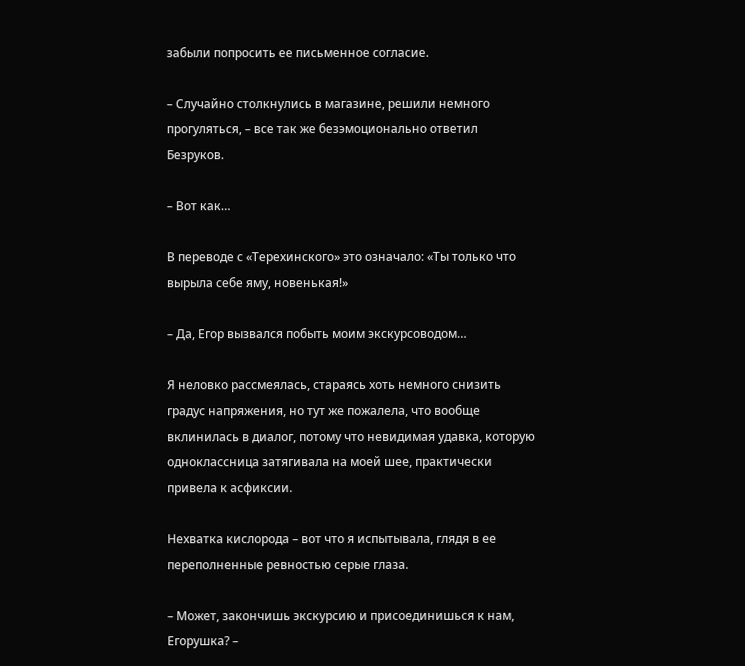забыли попросить ее письменное согласие.

– Случайно столкнулись в магазине, решили немного прогуляться, – все так же безэмоционально ответил Безруков.

– Вот как…

В переводе с «Терехинского» это означало: «Ты только что вырыла себе яму, новенькая!»

– Да, Егор вызвался побыть моим экскурсоводом…

Я неловко рассмеялась, стараясь хоть немного снизить градус напряжения, но тут же пожалела, что вообще вклинилась в диалог, потому что невидимая удавка, которую одноклассница затягивала на моей шее, практически привела к асфиксии.

Нехватка кислорода – вот что я испытывала, глядя в ее переполненные ревностью серые глаза.

– Может, закончишь экскурсию и присоединишься к нам, Егорушка? –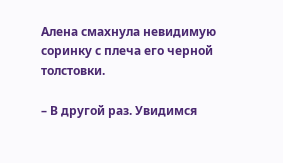Алена смахнула невидимую соринку с плеча его черной толстовки.

– В другой раз. Увидимся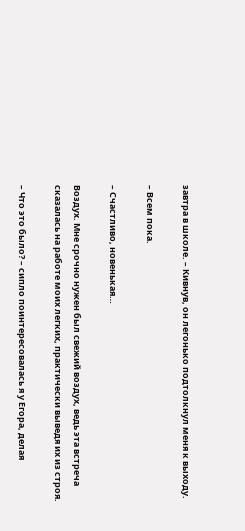завтра в школе. – Кивнув, он легонько подтолкнул меня к выходу.

– Всем пока.

– Счастливо, новенькая…

Воздух. Мне срочно нужен был свежий воздух, ведь эта встреча сказалась на работе моих легких, практически выведя их из строя.

– Что это было? – сипло поинтересовалась я у Егора, делая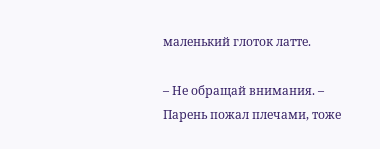маленький глоток латте.

– Не обращай внимания. – Парень пожал плечами, тоже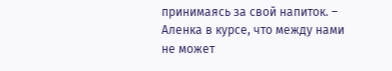принимаясь за свой напиток. – Аленка в курсе, что между нами не может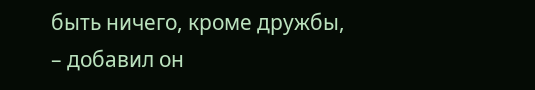быть ничего, кроме дружбы, – добавил он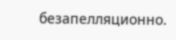безапелляционно.